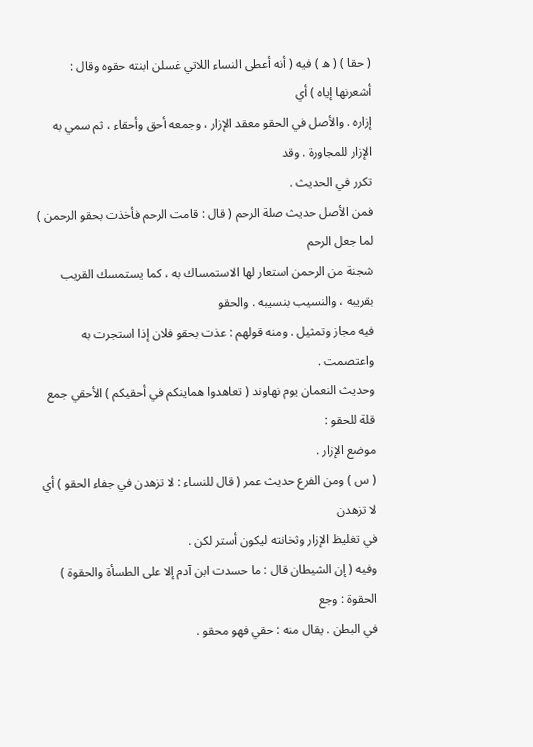( حقا ) ( ه ) فيه ( أنه أعطى النساء اللاتي غسلن ابنته حقوه وقال : أشعرنها إياه ) أي
إزاره . والأصل في الحقو معقد الإزار ، وجمعه أحق وأحقاء ، ثم سمي به الإزار للمجاورة . وقد
تكرر في الحديث .
فمن الأصل حديث صلة الرحم ( قال : قامت الرحم فأخذت بحقو الرحمن ) لما جعل الرحم
شجنة من الرحمن استعار لها الاستمساك به ، كما يستمسك القريب بقريبه ، والنسيب بنسيبه . والحقو
فيه مجاز وتمثيل . ومنه قولهم : عذت بحقو فلان إذا استجرت به واعتصمت .
وحديث النعمان يوم نهاوند ( تعاهدوا هماينكم في أحقيكم ) الأحقي جمع قلة للحقو :
موضع الإزار .
( س ) ومن الفرع حديث عمر ( قال للنساء : لا تزهدن في جفاء الحقو ) أي لا تزهدن
في تغليظ الإزار وثخانته ليكون أستر لكن .
وفيه ( إن الشيطان قال : ما حسدت ابن آدم إلا على الطسأة والحقوة ) الحقوة : وجع
في البطن . يقال منه : حقي فهو محقو .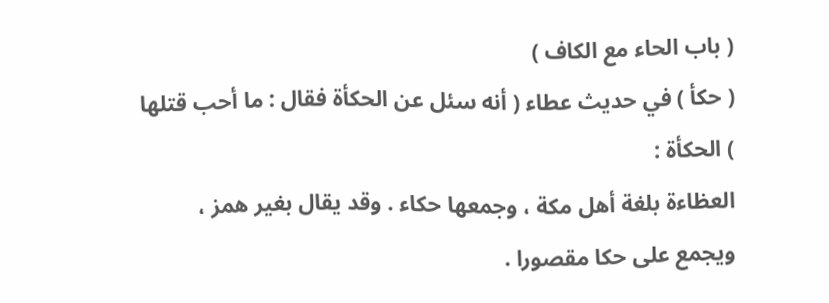( باب الحاء مع الكاف )
( حكأ ) في حديث عطاء ( أنه سئل عن الحكأة فقال : ما أحب قتلها ) الحكأة :
العظاءة بلغة أهل مكة ، وجمعها حكاء . وقد يقال بغير همز ، ويجمع على حكا مقصورا .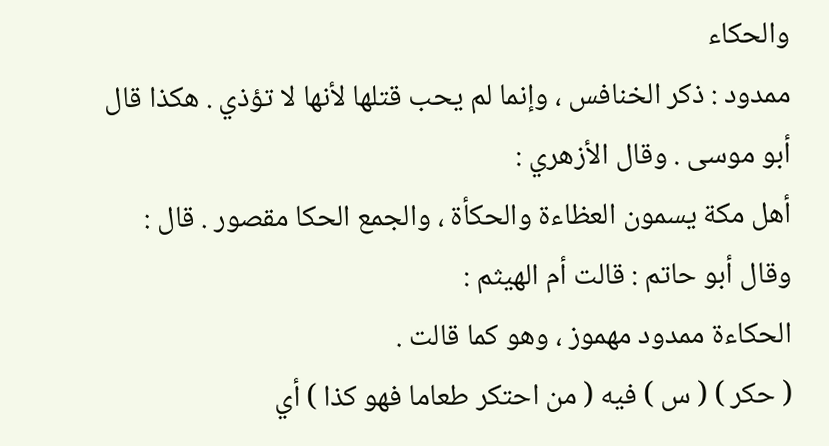والحكاء
ممدود : ذكر الخنافس ، وإنما لم يحب قتلها لأنها لا تؤذي . هكذا قال أبو موسى . وقال الأزهري :
أهل مكة يسمون العظاءة والحكأة ، والجمع الحكا مقصور . قال : وقال أبو حاتم : قالت أم الهيثم :
الحكاءة ممدود مهموز ، وهو كما قالت .
( حكر ) ( س ) فيه ( من احتكر طعاما فهو كذا ) أي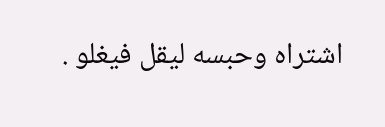اشتراه وحبسه ليقل فيغلو .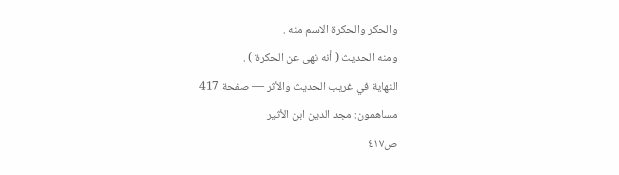والحكر والحكرة الاسم منه .
ومنه الحديث ( أنه نهى عن الحكرة ) .
النهاية في غريب الحديث والأثر — صفحة 417
مساهمون: مجد الدين ابن الأثير
ص٤١٧